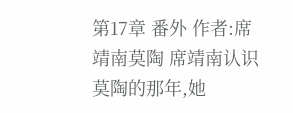第17章 番外 作者:席靖南莫陶 席靖南认识莫陶的那年,她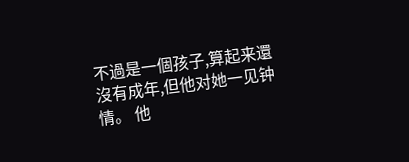不過是一個孩子,算起来還沒有成年,但他对她一见钟情。 他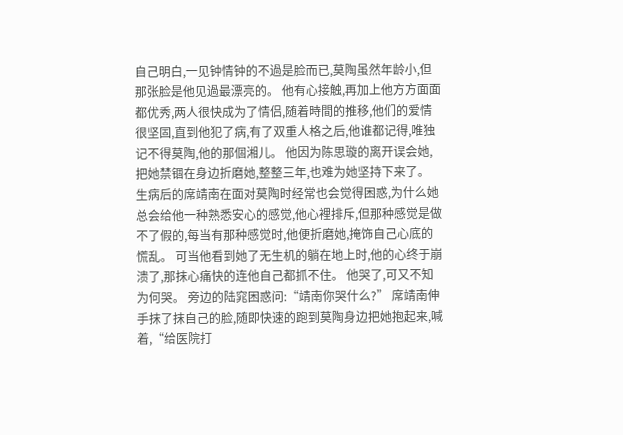自己明白,一见钟情钟的不過是脸而已,莫陶虽然年龄小,但那张脸是他见過最漂亮的。 他有心接触,再加上他方方面面都优秀,两人很快成为了情侣,随着時間的推移,他们的爱情很坚固,直到他犯了病,有了双重人格之后,他谁都记得,唯独记不得莫陶,他的那個湘儿。 他因为陈思璇的离开误会她,把她禁锢在身边折磨她,整整三年,也难为她坚持下来了。 生病后的席靖南在面对莫陶时经常也会觉得困惑,为什么她总会给他一种熟悉安心的感觉,他心裡排斥,但那种感觉是做不了假的,每当有那种感觉时,他便折磨她,掩饰自己心底的慌乱。 可当他看到她了无生机的躺在地上时,他的心终于崩溃了,那抹心痛快的连他自己都抓不住。 他哭了,可又不知为何哭。 旁边的陆窕困惑问:“靖南你哭什么?” 席靖南伸手抹了抹自己的脸,随即快速的跑到莫陶身边把她抱起来,喊着,“给医院打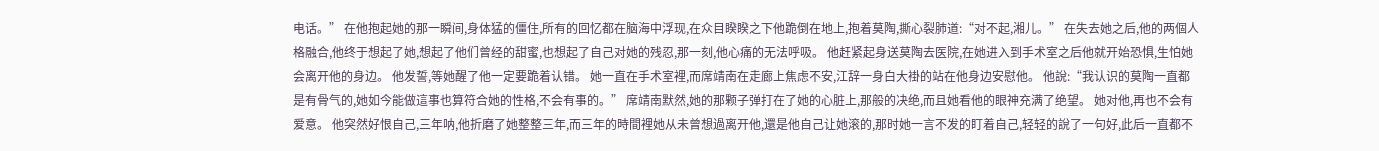电话。” 在他抱起她的那一瞬间,身体猛的僵住,所有的回忆都在脑海中浮现,在众目睽睽之下他跪倒在地上,抱着莫陶,撕心裂肺道:“对不起,湘儿。” 在失去她之后,他的两個人格融合,他终于想起了她,想起了他们曾经的甜蜜,也想起了自己对她的残忍,那一刻,他心痛的无法呼吸。 他赶紧起身送莫陶去医院,在她进入到手术室之后他就开始恐惧,生怕她会离开他的身边。 他发誓,等她醒了他一定要跪着认错。 她一直在手术室裡,而席靖南在走廊上焦虑不安,江辞一身白大褂的站在他身边安慰他。 他說:“我认识的莫陶一直都是有骨气的,她如今能做這事也算符合她的性格,不会有事的。” 席靖南默然,她的那颗子弹打在了她的心脏上,那般的决绝,而且她看他的眼神充满了绝望。 她对他,再也不会有爱意。 他突然好恨自己,三年呐,他折磨了她整整三年,而三年的時間裡她从未曾想過离开他,還是他自己让她滚的,那时她一言不发的盯着自己,轻轻的說了一句好,此后一直都不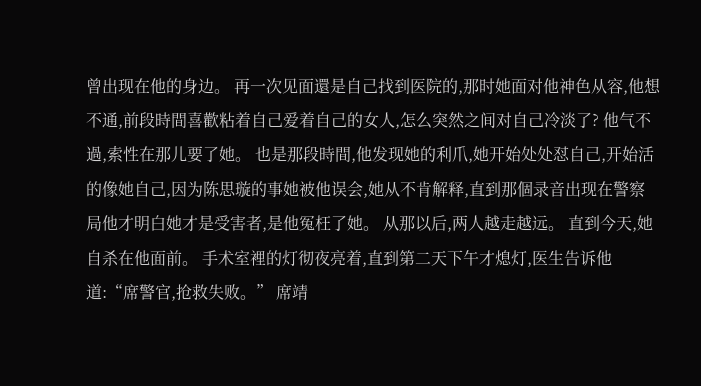曾出现在他的身边。 再一次见面還是自己找到医院的,那时她面对他神色从容,他想不通,前段時間喜歡粘着自己爱着自己的女人,怎么突然之间对自己冷淡了? 他气不過,索性在那儿要了她。 也是那段時間,他发现她的利爪,她开始处处怼自己,开始活的像她自己,因为陈思璇的事她被他误会,她从不肯解释,直到那個录音出现在警察局他才明白她才是受害者,是他冤枉了她。 从那以后,两人越走越远。 直到今天,她自杀在他面前。 手术室裡的灯彻夜亮着,直到第二天下午才熄灯,医生告诉他道:“席警官,抢救失败。” 席靖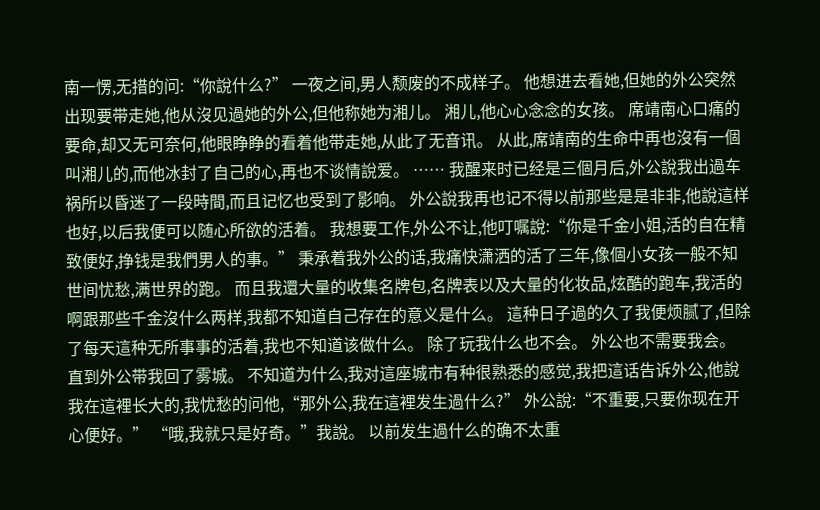南一愣,无措的问:“你說什么?” 一夜之间,男人颓废的不成样子。 他想进去看她,但她的外公突然出现要带走她,他从沒见過她的外公,但他称她为湘儿。 湘儿,他心心念念的女孩。 席靖南心口痛的要命,却又无可奈何,他眼睁睁的看着他带走她,从此了无音讯。 从此,席靖南的生命中再也沒有一個叫湘儿的,而他冰封了自己的心,再也不谈情說爱。 …… 我醒来时已经是三個月后,外公說我出過车祸所以昏迷了一段時間,而且记忆也受到了影响。 外公說我再也记不得以前那些是是非非,他說這样也好,以后我便可以随心所欲的活着。 我想要工作,外公不让,他叮嘱說:“你是千金小姐,活的自在精致便好,挣钱是我們男人的事。” 秉承着我外公的话,我痛快潇洒的活了三年,像個小女孩一般不知世间忧愁,满世界的跑。 而且我還大量的收集名牌包,名牌表以及大量的化妆品,炫酷的跑车,我活的啊跟那些千金沒什么两样,我都不知道自己存在的意义是什么。 這种日子過的久了我便烦腻了,但除了每天這种无所事事的活着,我也不知道该做什么。 除了玩我什么也不会。 外公也不需要我会。 直到外公带我回了雾城。 不知道为什么,我对這座城市有种很熟悉的感觉,我把這话告诉外公,他說我在這裡长大的,我忧愁的问他,“那外公,我在這裡发生過什么?” 外公說:“不重要,只要你现在开心便好。” “哦,我就只是好奇。”我說。 以前发生過什么的确不太重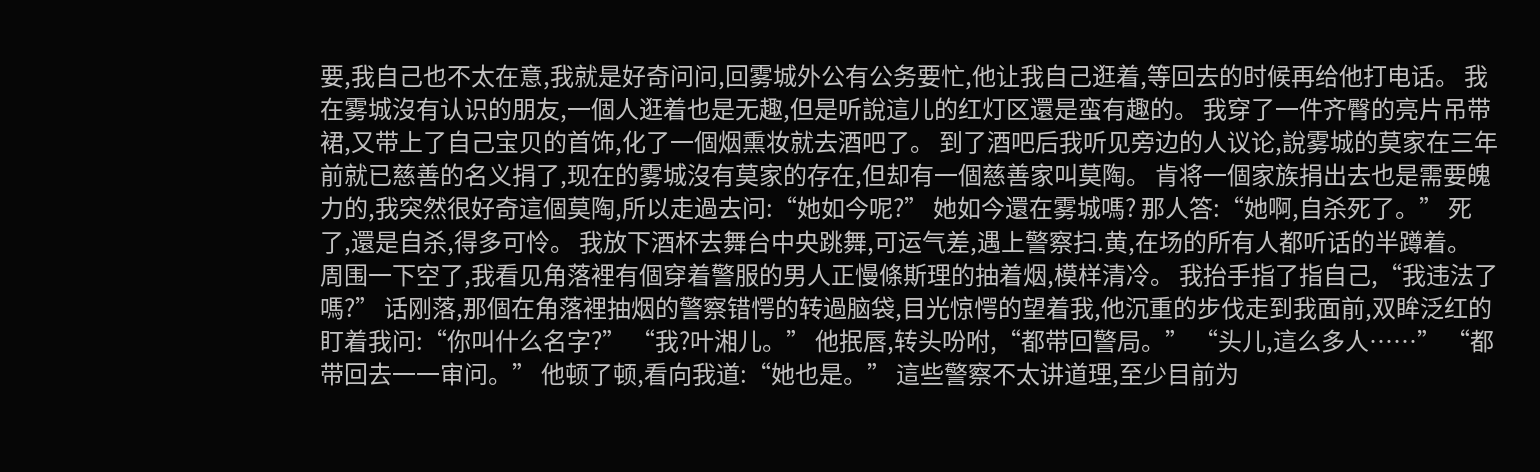要,我自己也不太在意,我就是好奇问问,回雾城外公有公务要忙,他让我自己逛着,等回去的时候再给他打电话。 我在雾城沒有认识的朋友,一個人逛着也是无趣,但是听說這儿的红灯区還是蛮有趣的。 我穿了一件齐臀的亮片吊带裙,又带上了自己宝贝的首饰,化了一個烟熏妆就去酒吧了。 到了酒吧后我听见旁边的人议论,說雾城的莫家在三年前就已慈善的名义捐了,现在的雾城沒有莫家的存在,但却有一個慈善家叫莫陶。 肯将一個家族捐出去也是需要魄力的,我突然很好奇這個莫陶,所以走過去问:“她如今呢?” 她如今還在雾城嗎? 那人答:“她啊,自杀死了。” 死了,還是自杀,得多可怜。 我放下酒杯去舞台中央跳舞,可运气差,遇上警察扫.黄,在场的所有人都听话的半蹲着。 周围一下空了,我看见角落裡有個穿着警服的男人正慢條斯理的抽着烟,模样清冷。 我抬手指了指自己,“我违法了嗎?” 话刚落,那個在角落裡抽烟的警察错愕的转過脑袋,目光惊愕的望着我,他沉重的步伐走到我面前,双眸泛红的盯着我问:“你叫什么名字?” “我?叶湘儿。” 他抿唇,转头吩咐,“都带回警局。” “头儿,這么多人……” “都带回去一一审问。” 他顿了顿,看向我道:“她也是。” 這些警察不太讲道理,至少目前为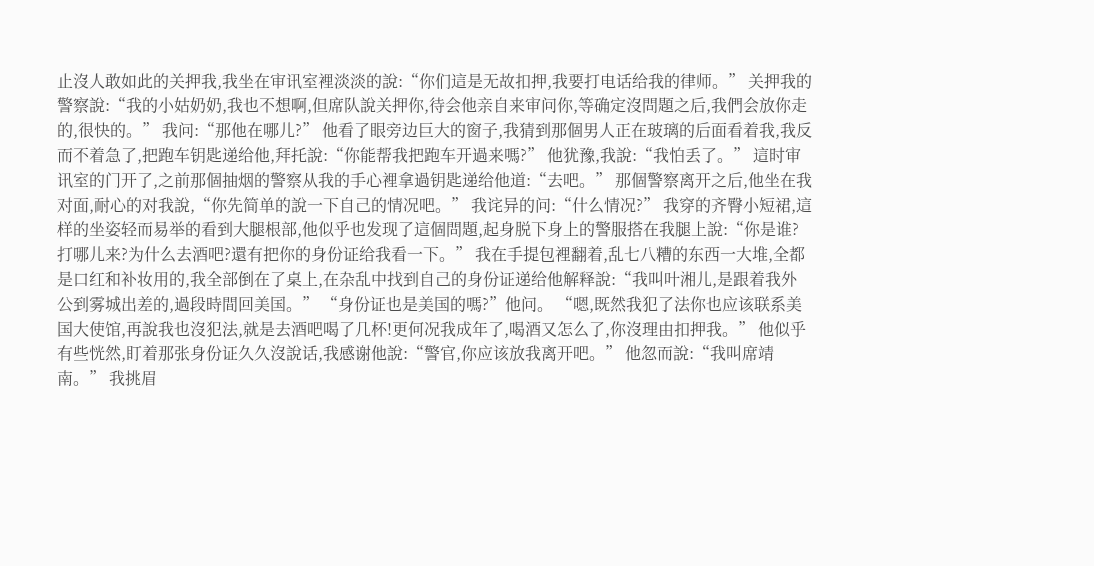止沒人敢如此的关押我,我坐在审讯室裡淡淡的說:“你们這是无故扣押,我要打电话给我的律师。” 关押我的警察說:“我的小姑奶奶,我也不想啊,但席队說关押你,待会他亲自来审问你,等确定沒問題之后,我們会放你走的,很快的。” 我问:“那他在哪儿?” 他看了眼旁边巨大的窗子,我猜到那個男人正在玻璃的后面看着我,我反而不着急了,把跑车钥匙递给他,拜托說:“你能帮我把跑车开過来嗎?” 他犹豫,我說:“我怕丢了。” 這时审讯室的门开了,之前那個抽烟的警察从我的手心裡拿過钥匙递给他道:“去吧。” 那個警察离开之后,他坐在我对面,耐心的对我說,“你先简单的說一下自己的情况吧。” 我诧异的问:“什么情况?” 我穿的齐臀小短裙,這样的坐姿轻而易举的看到大腿根部,他似乎也发现了這個問題,起身脱下身上的警服搭在我腿上說:“你是谁?打哪儿来?为什么去酒吧?還有把你的身份证给我看一下。” 我在手提包裡翻着,乱七八糟的东西一大堆,全都是口红和补妆用的,我全部倒在了桌上,在杂乱中找到自己的身份证递给他解释說:“我叫叶湘儿,是跟着我外公到雾城出差的,過段時間回美国。” “身份证也是美国的嗎?”他问。 “嗯,既然我犯了法你也应该联系美国大使馆,再說我也沒犯法,就是去酒吧喝了几杯!更何况我成年了,喝酒又怎么了,你沒理由扣押我。” 他似乎有些恍然,盯着那张身份证久久沒說话,我感谢他說:“警官,你应该放我离开吧。” 他忽而說:“我叫席靖南。” 我挑眉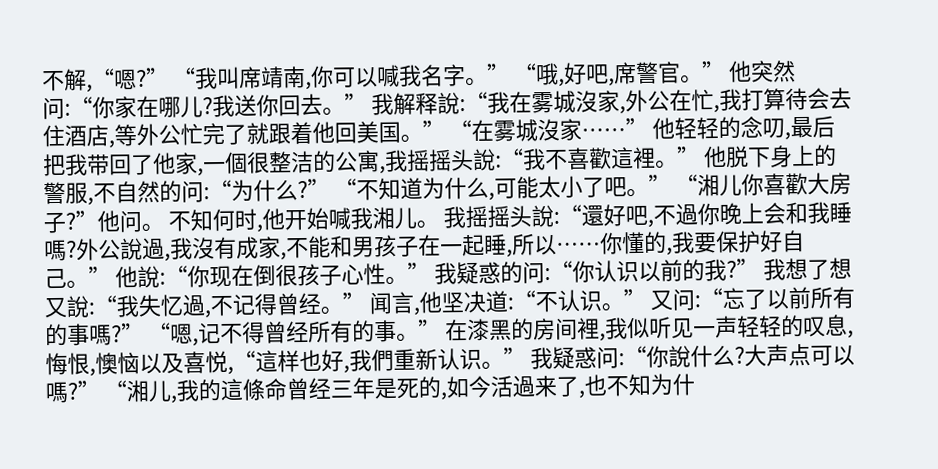不解,“嗯?” “我叫席靖南,你可以喊我名字。” “哦,好吧,席警官。” 他突然问:“你家在哪儿?我送你回去。” 我解释說:“我在雾城沒家,外公在忙,我打算待会去住酒店,等外公忙完了就跟着他回美国。” “在雾城沒家……” 他轻轻的念叨,最后把我带回了他家,一個很整洁的公寓,我摇摇头說:“我不喜歡這裡。” 他脱下身上的警服,不自然的问:“为什么?” “不知道为什么,可能太小了吧。” “湘儿你喜歡大房子?”他问。 不知何时,他开始喊我湘儿。 我摇摇头說:“還好吧,不過你晚上会和我睡嗎?外公說過,我沒有成家,不能和男孩子在一起睡,所以……你懂的,我要保护好自己。” 他說:“你现在倒很孩子心性。” 我疑惑的问:“你认识以前的我?” 我想了想又說:“我失忆過,不记得曾经。” 闻言,他坚决道:“不认识。” 又问:“忘了以前所有的事嗎?” “嗯,记不得曾经所有的事。” 在漆黑的房间裡,我似听见一声轻轻的叹息,悔恨,懊恼以及喜悦,“這样也好,我們重新认识。” 我疑惑问:“你說什么?大声点可以嗎?” “湘儿,我的這條命曾经三年是死的,如今活過来了,也不知为什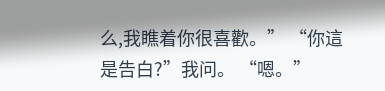么,我瞧着你很喜歡。” “你這是告白?”我问。 “嗯。”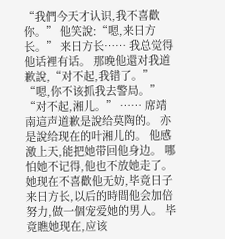“我們今天才认识,我不喜歡你。” 他笑說:“嗯,来日方长。” 来日方长…… 我总觉得他话裡有话。 那晚他還对我道歉說,“对不起,我错了。” “嗯,你不该抓我去警局。” “对不起,湘儿。” …… 席靖南這声道歉是說给莫陶的。 亦是說给现在的叶湘儿的。 他感激上天,能把她带回他身边。 哪怕她不记得,他也不放她走了。 她现在不喜歡他无妨,毕竟日子来日方长,以后的時間他会加倍努力,做一個宠爱她的男人。 毕竟瞧她现在,应该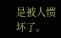是被人惯坏了。